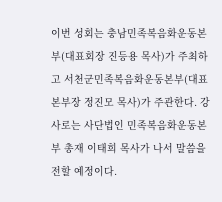이번 성회는 충남민족복음화운동본부(대표회장 진등용 목사)가 주최하고 서천군민족복음화운동본부(대표본부장 정진모 목사)가 주관한다. 강사로는 사단법인 민족복음화운동본부 총재 이태희 목사가 나서 말씀을 전할 예정이다.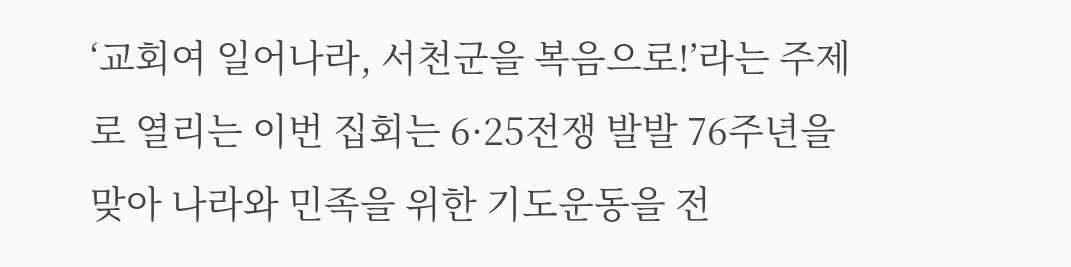‘교회여 일어나라, 서천군을 복음으로!’라는 주제로 열리는 이번 집회는 6·25전쟁 발발 76주년을 맞아 나라와 민족을 위한 기도운동을 전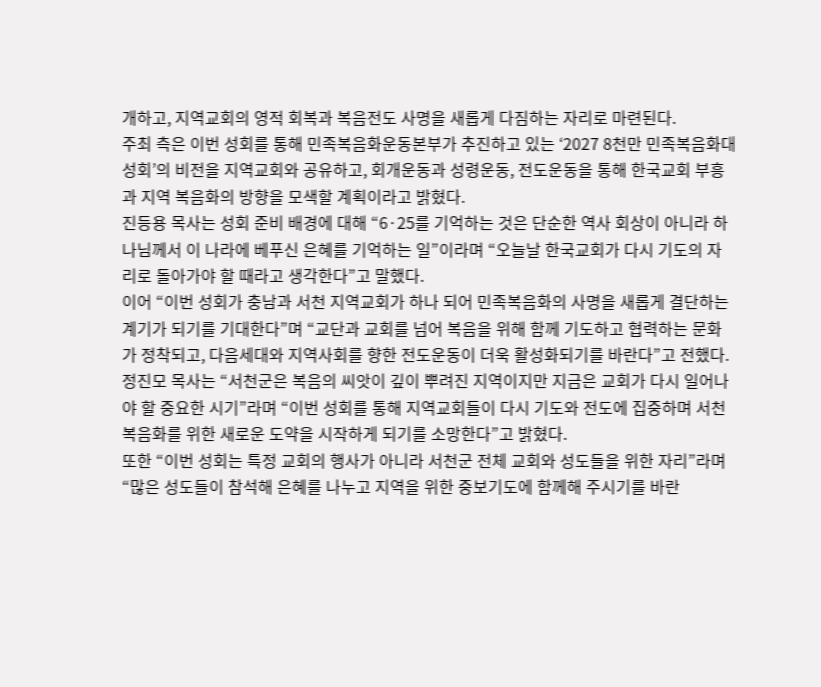개하고, 지역교회의 영적 회복과 복음전도 사명을 새롭게 다짐하는 자리로 마련된다.
주최 측은 이번 성회를 통해 민족복음화운동본부가 추진하고 있는 ‘2027 8천만 민족복음화대성회’의 비전을 지역교회와 공유하고, 회개운동과 성령운동, 전도운동을 통해 한국교회 부흥과 지역 복음화의 방향을 모색할 계획이라고 밝혔다.
진등용 목사는 성회 준비 배경에 대해 “6·25를 기억하는 것은 단순한 역사 회상이 아니라 하나님께서 이 나라에 베푸신 은혜를 기억하는 일”이라며 “오늘날 한국교회가 다시 기도의 자리로 돌아가야 할 때라고 생각한다”고 말했다.
이어 “이번 성회가 충남과 서천 지역교회가 하나 되어 민족복음화의 사명을 새롭게 결단하는 계기가 되기를 기대한다”며 “교단과 교회를 넘어 복음을 위해 함께 기도하고 협력하는 문화가 정착되고, 다음세대와 지역사회를 향한 전도운동이 더욱 활성화되기를 바란다”고 전했다.
정진모 목사는 “서천군은 복음의 씨앗이 깊이 뿌려진 지역이지만 지금은 교회가 다시 일어나야 할 중요한 시기”라며 “이번 성회를 통해 지역교회들이 다시 기도와 전도에 집중하며 서천 복음화를 위한 새로운 도약을 시작하게 되기를 소망한다”고 밝혔다.
또한 “이번 성회는 특정 교회의 행사가 아니라 서천군 전체 교회와 성도들을 위한 자리”라며 “많은 성도들이 참석해 은혜를 나누고 지역을 위한 중보기도에 함께해 주시기를 바란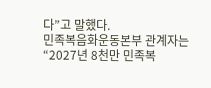다”고 말했다.
민족복음화운동본부 관계자는 “2027년 8천만 민족복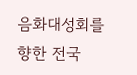음화대성회를 향한 전국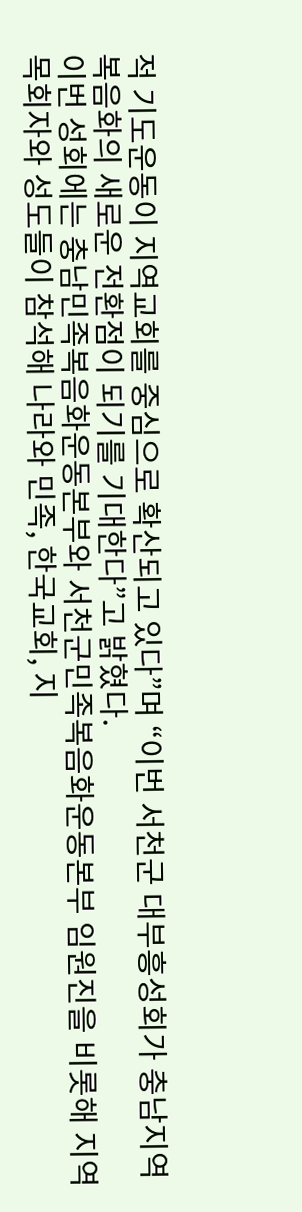적 기도운동이 지역교회를 중심으로 확산되고 있다”며 “이번 서천군 대부흥성회가 충남지역 복음화의 새로운 전환점이 되기를 기대한다”고 밝혔다.
이번 성회에는 충남민족복음화운동본부와 서천군민족복음화운동본부 임원진을 비롯해 지역 목회자와 성도들이 참석해 나라와 민족, 한국교회, 지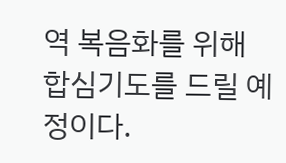역 복음화를 위해 합심기도를 드릴 예정이다.